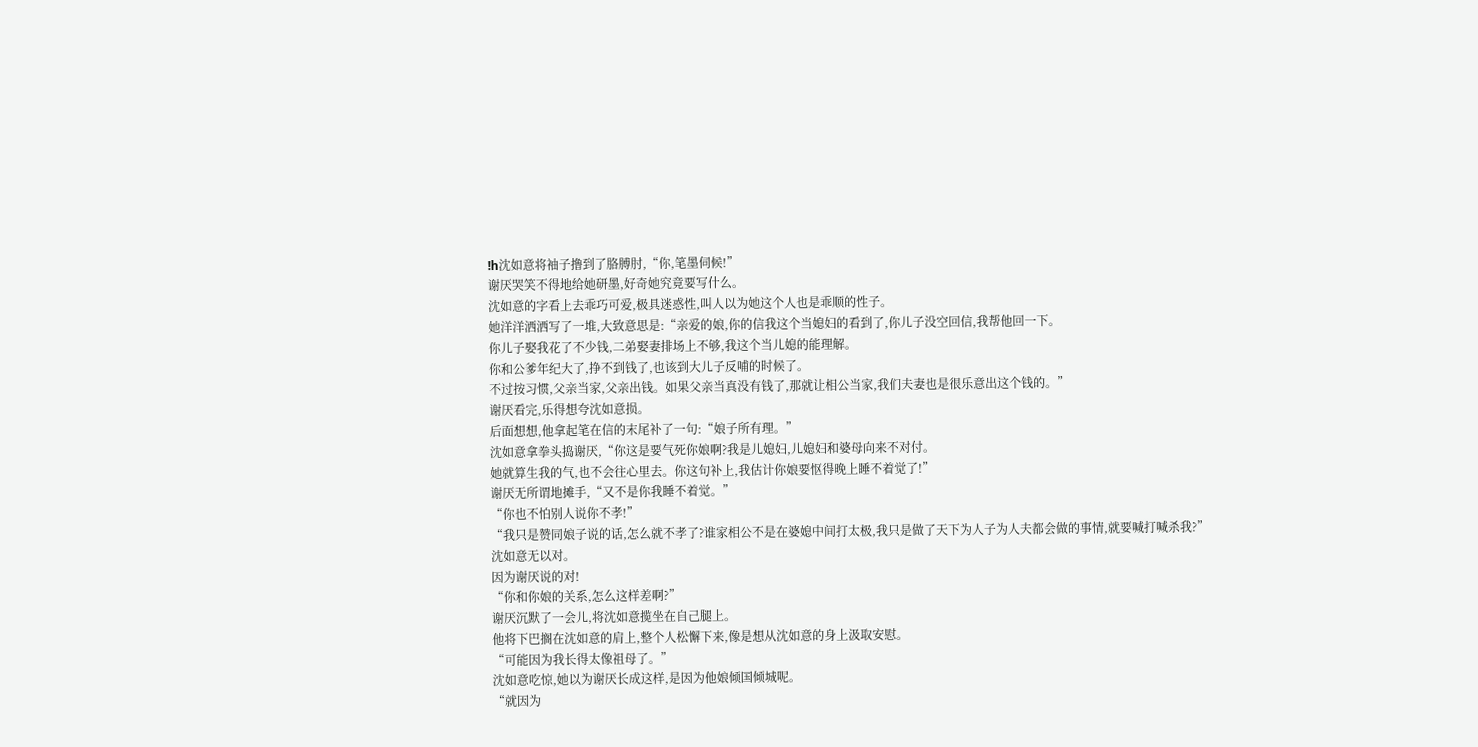!h沈如意将袖子撸到了胳膊肘,“你,笔墨伺候!”
谢厌哭笑不得地给她研墨,好奇她究竟要写什么。
沈如意的字看上去乖巧可爱,极具迷惑性,叫人以为她这个人也是乖顺的性子。
她洋洋洒洒写了一堆,大致意思是:“亲爱的娘,你的信我这个当媳妇的看到了,你儿子没空回信,我帮他回一下。
你儿子娶我花了不少钱,二弟娶妻排场上不够,我这个当儿媳的能理解。
你和公爹年纪大了,挣不到钱了,也该到大儿子反哺的时候了。
不过按习惯,父亲当家,父亲出钱。如果父亲当真没有钱了,那就让相公当家,我们夫妻也是很乐意出这个钱的。”
谢厌看完,乐得想夸沈如意损。
后面想想,他拿起笔在信的末尾补了一句:“娘子所有理。”
沈如意拿拳头捣谢厌,“你这是要气死你娘啊?我是儿媳妇,儿媳妇和婆母向来不对付。
她就算生我的气,也不会往心里去。你这句补上,我估计你娘要怄得晚上睡不着觉了!”
谢厌无所谓地摊手,“又不是你我睡不着觉。”
“你也不怕别人说你不孝!”
“我只是赞同娘子说的话,怎么就不孝了?谁家相公不是在婆媳中间打太极,我只是做了天下为人子为人夫都会做的事情,就要喊打喊杀我?”
沈如意无以对。
因为谢厌说的对!
“你和你娘的关系,怎么这样差啊?”
谢厌沉默了一会儿,将沈如意揽坐在自己腿上。
他将下巴搁在沈如意的肩上,整个人松懈下来,像是想从沈如意的身上汲取安慰。
“可能因为我长得太像祖母了。”
沈如意吃惊,她以为谢厌长成这样,是因为他娘倾国倾城呢。
“就因为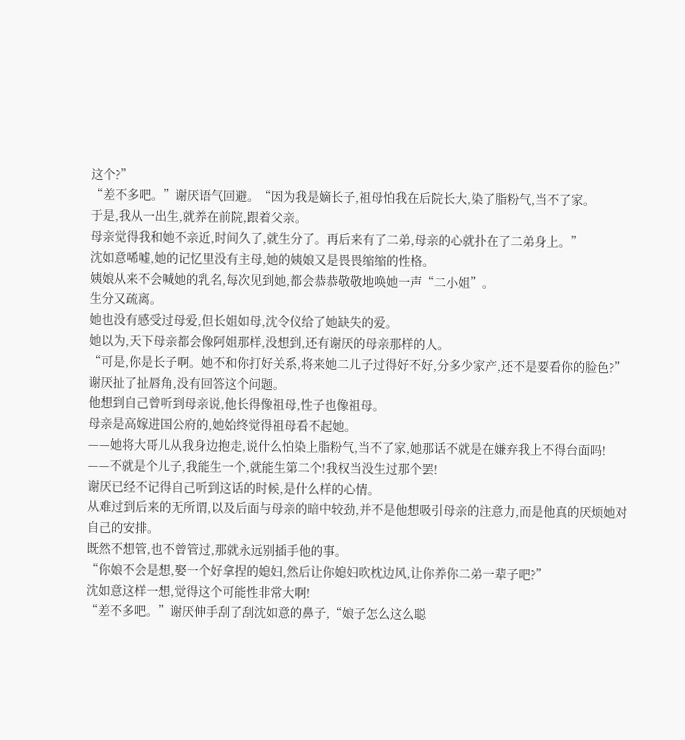这个?”
“差不多吧。”谢厌语气回避。“因为我是嫡长子,祖母怕我在后院长大,染了脂粉气,当不了家。
于是,我从一出生,就养在前院,跟着父亲。
母亲觉得我和她不亲近,时间久了,就生分了。再后来有了二弟,母亲的心就扑在了二弟身上。”
沈如意唏嘘,她的记忆里没有主母,她的姨娘又是畏畏缩缩的性格。
姨娘从来不会喊她的乳名,每次见到她,都会恭恭敬敬地唤她一声“二小姐”。
生分又疏离。
她也没有感受过母爱,但长姐如母,沈令仪给了她缺失的爱。
她以为,天下母亲都会像阿姐那样,没想到,还有谢厌的母亲那样的人。
“可是,你是长子啊。她不和你打好关系,将来她二儿子过得好不好,分多少家产,还不是要看你的脸色?”
谢厌扯了扯唇角,没有回答这个问题。
他想到自己曾听到母亲说,他长得像祖母,性子也像祖母。
母亲是高嫁进国公府的,她始终觉得祖母看不起她。
——她将大哥儿从我身边抱走,说什么怕染上脂粉气,当不了家,她那话不就是在嫌弃我上不得台面吗!
——不就是个儿子,我能生一个,就能生第二个!我权当没生过那个罢!
谢厌已经不记得自己听到这话的时候,是什么样的心情。
从难过到后来的无所谓,以及后面与母亲的暗中较劲,并不是他想吸引母亲的注意力,而是他真的厌烦她对自己的安排。
既然不想管,也不曾管过,那就永远别插手他的事。
“你娘不会是想,娶一个好拿捏的媳妇,然后让你媳妇吹枕边风,让你养你二弟一辈子吧?”
沈如意这样一想,觉得这个可能性非常大啊!
“差不多吧。”谢厌伸手刮了刮沈如意的鼻子,“娘子怎么这么聪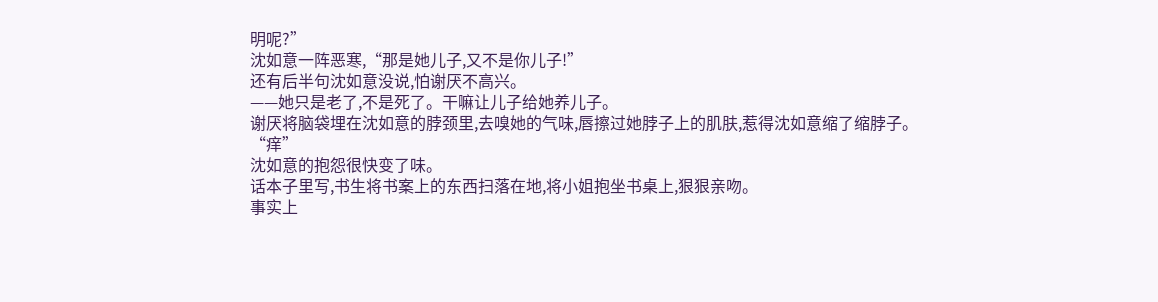明呢?”
沈如意一阵恶寒,“那是她儿子,又不是你儿子!”
还有后半句沈如意没说,怕谢厌不高兴。
——她只是老了,不是死了。干嘛让儿子给她养儿子。
谢厌将脑袋埋在沈如意的脖颈里,去嗅她的气味,唇擦过她脖子上的肌肤,惹得沈如意缩了缩脖子。
“痒”
沈如意的抱怨很快变了味。
话本子里写,书生将书案上的东西扫落在地,将小姐抱坐书桌上,狠狠亲吻。
事实上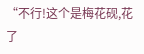“不行!这个是梅花砚,花了